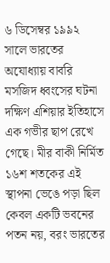৬ ডিসেম্বর ১৯৯২ সালে ভারতের অযোধ্যায় বাবরি মসজিদ ধ্বংসের ঘটনা দক্ষিণ এশিয়ার ইতিহাসে এক গভীর ছাপ রেখে গেছে। মীর বাকী নির্মিত ১৬শ শতকের এই স্থাপনা ভেঙে পড়া ছিল কেবল একটি ভবনের পতন নয়, বরং ভারতের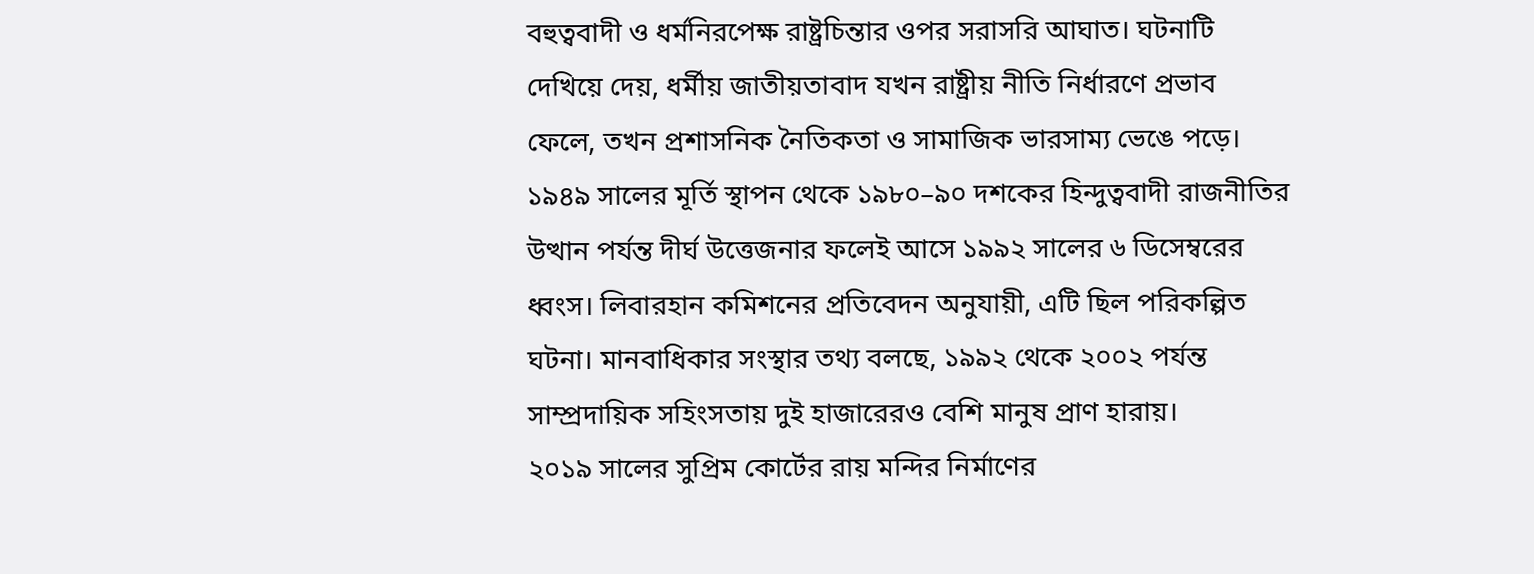বহুত্ববাদী ও ধর্মনিরপেক্ষ রাষ্ট্রচিন্তার ওপর সরাসরি আঘাত। ঘটনাটি দেখিয়ে দেয়, ধর্মীয় জাতীয়তাবাদ যখন রাষ্ট্রীয় নীতি নির্ধারণে প্রভাব ফেলে, তখন প্রশাসনিক নৈতিকতা ও সামাজিক ভারসাম্য ভেঙে পড়ে।
১৯৪৯ সালের মূর্তি স্থাপন থেকে ১৯৮০–৯০ দশকের হিন্দুত্ববাদী রাজনীতির উত্থান পর্যন্ত দীর্ঘ উত্তেজনার ফলেই আসে ১৯৯২ সালের ৬ ডিসেম্বরের ধ্বংস। লিবারহান কমিশনের প্রতিবেদন অনুযায়ী, এটি ছিল পরিকল্পিত ঘটনা। মানবাধিকার সংস্থার তথ্য বলছে, ১৯৯২ থেকে ২০০২ পর্যন্ত সাম্প্রদায়িক সহিংসতায় দুই হাজারেরও বেশি মানুষ প্রাণ হারায়।
২০১৯ সালের সুপ্রিম কোর্টের রায় মন্দির নির্মাণের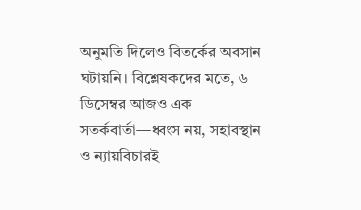অনুমতি দিলেও বিতর্কের অবসান ঘটায়নি। বিশ্লেষকদের মতে, ৬ ডিসেম্বর আজও এক সতর্কবার্তা—ধ্বংস নয়, সহাবস্থান ও ন্যায়বিচারই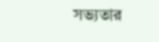সভ্যতার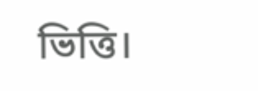ভিত্তি।